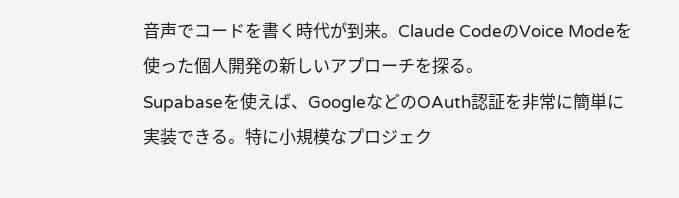音声でコードを書く時代が到来。Claude CodeのVoice Modeを使った個人開発の新しいアプローチを探る。
Supabaseを使えば、GoogleなどのOAuth認証を非常に簡単に実装できる。特に小規模なプロジェク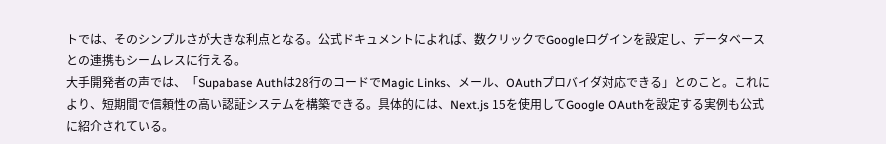トでは、そのシンプルさが大きな利点となる。公式ドキュメントによれば、数クリックでGoogleログインを設定し、データベースとの連携もシームレスに行える。
大手開発者の声では、「Supabase Authは28行のコードでMagic Links、メール、OAuthプロバイダ対応できる」とのこと。これにより、短期間で信頼性の高い認証システムを構築できる。具体的には、Next.js 15を使用してGoogle OAuthを設定する実例も公式に紹介されている。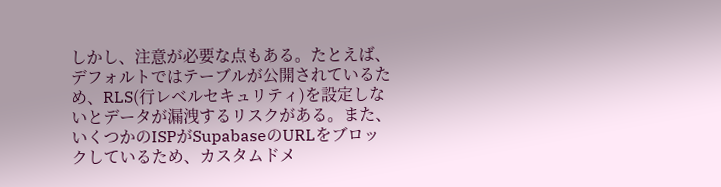しかし、注意が必要な点もある。たとえば、デフォルトではテーブルが公開されているため、RLS(行レベルセキュリティ)を設定しないとデータが漏洩するリスクがある。また、いくつかのISPがSupabaseのURLをブロックしているため、カスタムドメ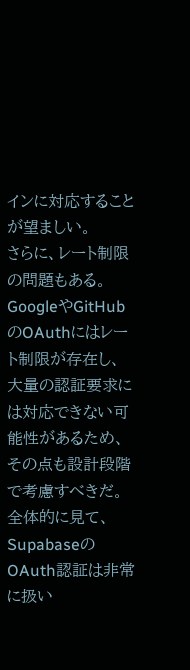インに対応することが望ましい。
さらに、レート制限の問題もある。GoogleやGitHubのOAuthにはレート制限が存在し、大量の認証要求には対応できない可能性があるため、その点も設計段階で考慮すべきだ。
全体的に見て、SupabaseのOAuth認証は非常に扱い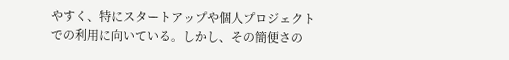やすく、特にスタートアップや個人プロジェクトでの利用に向いている。しかし、その簡便さの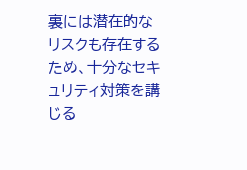裏には潜在的なリスクも存在するため、十分なセキュリティ対策を講じる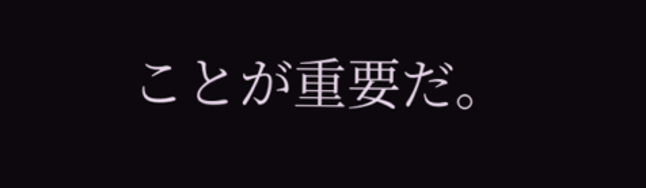ことが重要だ。